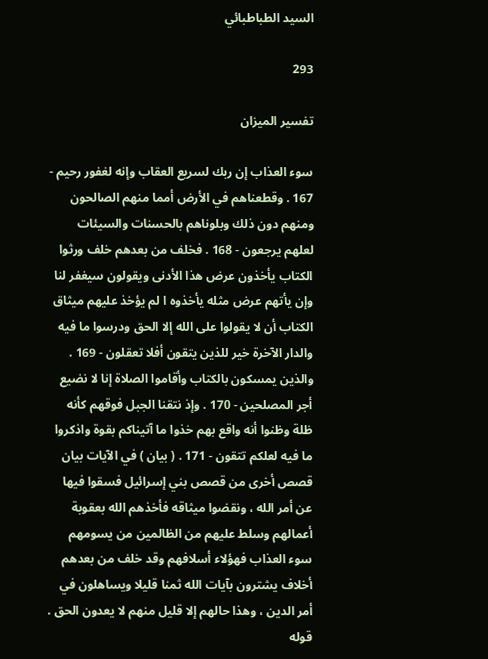السيد الطباطبائي

293

تفسير الميزان

سوء العذاب إن ربك لسريع العقاب وإنه لغفور رحيم - 167 . وقطعناهم في الأرض أمما منهم الصالحون ومنهم دون ذلك وبلوناهم بالحسنات والسيئات لعلهم يرجعون - 168 . فخلف من بعدهم خلف ورثوا الكتاب يأخذون عرض هذا الأدنى ويقولون سيغفر لنا وإن يأتهم عرض مثله يأخذوه ا لم يؤخذ عليهم ميثاق الكتاب أن لا يقولوا على الله إلا الحق ودرسوا ما فيه والدار الآخرة خير للذين يتقون أفلا تعقلون - 169 . والذين يمسكون بالكتاب وأقاموا الصلاة إنا لا نضيع أجر المصلحين - 170 . وإذ نتقنا الجبل فوقهم كأنه ظلة وظنوا أنه واقع بهم خذوا ما آتيناكم بقوة واذكروا ما فيه لعلكم تتقون - 171 . ( بيان ) في الآيات بيان قصص أخرى من قصص بني إسرائيل فسقوا فيها عن أمر الله ، ونقضوا ميثاقه فأخذهم الله بعقوبة أعمالهم وسلط عليهم من الظالمين من يسومهم سوء العذاب فهؤلاء أسلافهم وقد خلف من بعدهم أخلاف يشترون بآيات الله ثمنا قليلا ويساهلون في أمر الدين ، وهذا حالهم إلا قليل منهم لا يعدون الحق . قوله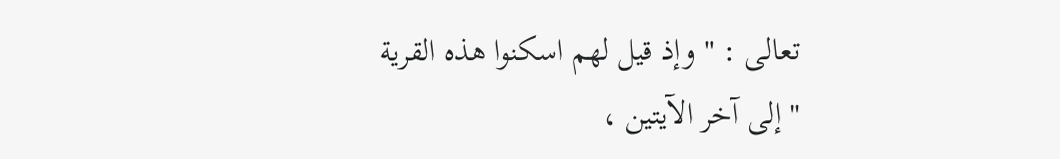تعالى : " وإذ قيل لهم اسكنوا هذه القرية " إلى آخر الآيتين ،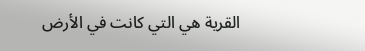القرية هي التي كانت في الأرض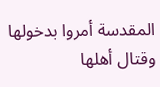المقدسة أمروا بدخولها وقتال أهلها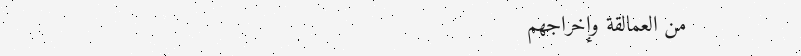من العمالقة وإخراجهم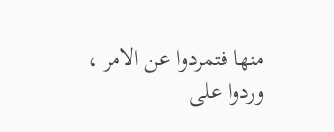منها فتمردوا عن الامر ، وردوا على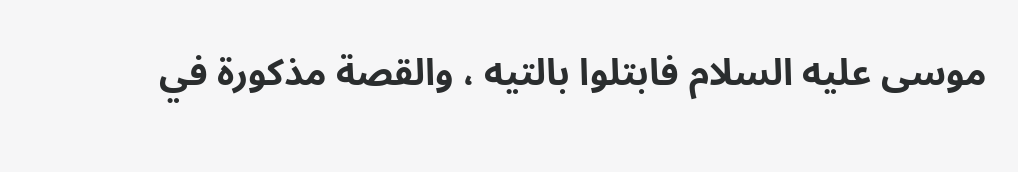موسى عليه السلام فابتلوا بالتيه ، والقصة مذكورة في